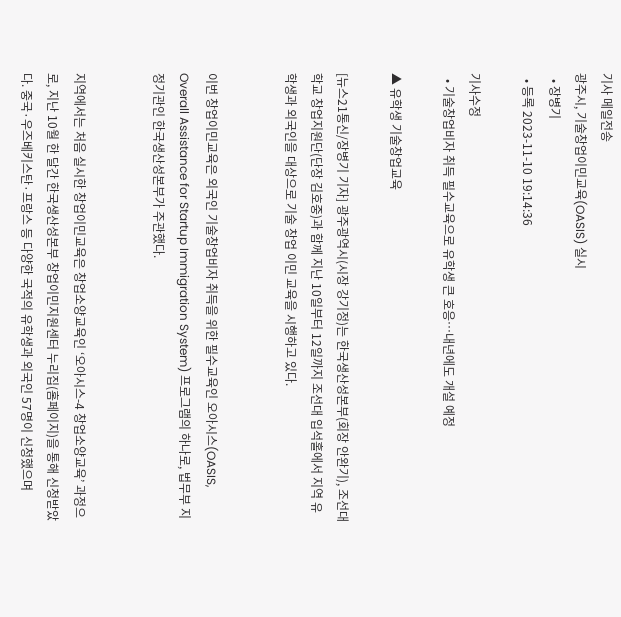기사 메일전송
광주시, 기술창업이민교육(OASIS) 실시
  • 장병기
  • 등록 2023-11-10 19:14:36

기사수정
  • 기술창업비자 취득 필수교육으로 유학생 큰 호응…내년에도 개설 예정

▲ 유학생 기술창업교육

[뉴스21통신/장병기 기자] 광주광역시(시장 강기정)는 한국생산성본부(회장 안완기), 조선대학교 창업지원단(단장 김호중)과 함께 지난 10일부터 12일까지 조선대 입석홀에서 지역 유학생과 외국인을 대상으로 기술 창업 이민 교육을 시행하고 있다.


이번 창업이민교육은 외국인 기술창업비자 취득을 위한 필수교육인 오아시스(OASIS, Overall Assistance for Startup Immigration System) 프로그램의 하나로, 법무부 지정기관인 한국생산성본부가 주관했다.


지역에서는 처음 실시한 창업이민교육은 창업소양교육인 ‘오아시스-4 창업소양교육’ 과정으로, 지난 10월 한 달간 한국생산성본부 창업이민지원센터 누리집(홈페이지)을 통해 신청받았다. 중국·우즈베키스탄·프랑스 등 다양한 국적의 유학생과 외국인 57명이 신청했으며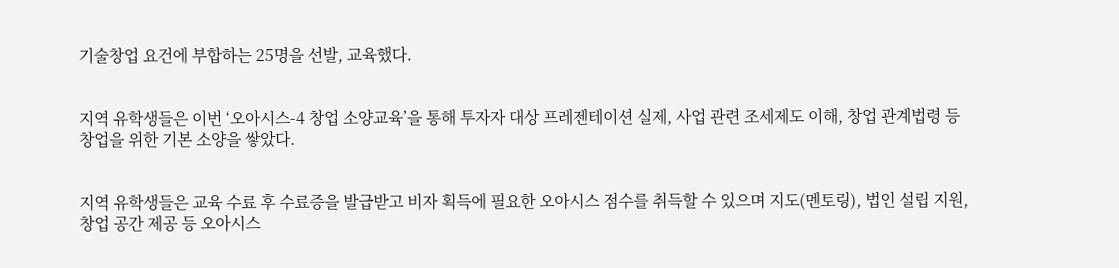기술창업 요건에 부합하는 25명을 선발, 교육했다.


지역 유학생들은 이번 ‘오아시스-4 창업 소양교육’을 통해 투자자 대상 프레젠테이션 실제, 사업 관련 조세제도 이해, 창업 관계법령 등 창업을 위한 기본 소양을 쌓았다.


지역 유학생들은 교육 수료 후 수료증을 발급받고 비자 획득에 필요한 오아시스 점수를 취득할 수 있으며 지도(멘토링), 법인 설립 지원, 창업 공간 제공 등 오아시스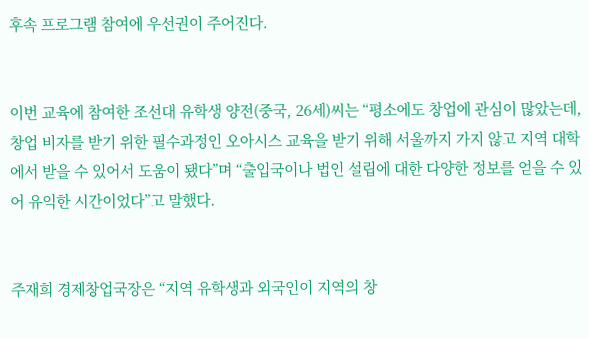후속 프로그램 참여에 우선권이 주어진다.


이번 교육에 참여한 조선대 유학생 양전(중국, 26세)씨는 “평소에도 창업에 관심이 많았는데, 창업 비자를 받기 위한 필수과정인 오아시스 교육을 받기 위해 서울까지 가지 않고 지역 대학에서 받을 수 있어서 도움이 됐다”며 “출입국이나 법인 설립에 대한 다양한 정보를 얻을 수 있어 유익한 시간이었다”고 말했다.


주재희 경제창업국장은 “지역 유학생과 외국인이 지역의 창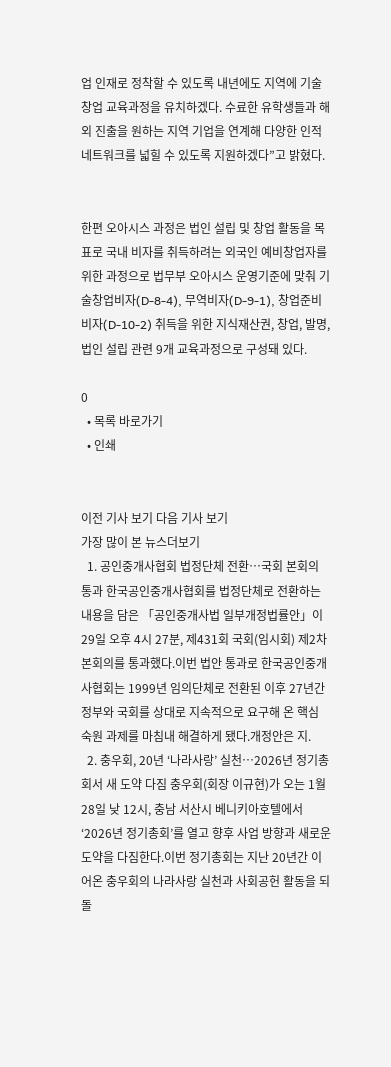업 인재로 정착할 수 있도록 내년에도 지역에 기술창업 교육과정을 유치하겠다. 수료한 유학생들과 해외 진출을 원하는 지역 기업을 연계해 다양한 인적 네트워크를 넓힐 수 있도록 지원하겠다”고 밝혔다.


한편 오아시스 과정은 법인 설립 및 창업 활동을 목표로 국내 비자를 취득하려는 외국인 예비창업자를 위한 과정으로 법무부 오아시스 운영기준에 맞춰 기술창업비자(D-8-4), 무역비자(D-9-1), 창업준비비자(D-10-2) 취득을 위한 지식재산권, 창업, 발명, 법인 설립 관련 9개 교육과정으로 구성돼 있다.

0
  • 목록 바로가기
  • 인쇄


이전 기사 보기 다음 기사 보기
가장 많이 본 뉴스더보기
  1. 공인중개사협회 법정단체 전환…국회 본회의 통과 한국공인중개사협회를 법정단체로 전환하는 내용을 담은 「공인중개사법 일부개정법률안」이 29일 오후 4시 27분, 제431회 국회(임시회) 제2차 본회의를 통과했다.이번 법안 통과로 한국공인중개사협회는 1999년 임의단체로 전환된 이후 27년간 정부와 국회를 상대로 지속적으로 요구해 온 핵심 숙원 과제를 마침내 해결하게 됐다.개정안은 지.
  2. 충우회, 20년 ‘나라사랑’ 실천…2026년 정기총회서 새 도약 다짐 충우회(회장 이규현)가 오는 1월 28일 낮 12시, 충남 서산시 베니키아호텔에서 ‘2026년 정기총회’를 열고 향후 사업 방향과 새로운 도약을 다짐한다.이번 정기총회는 지난 20년간 이어온 충우회의 나라사랑 실천과 사회공헌 활동을 되돌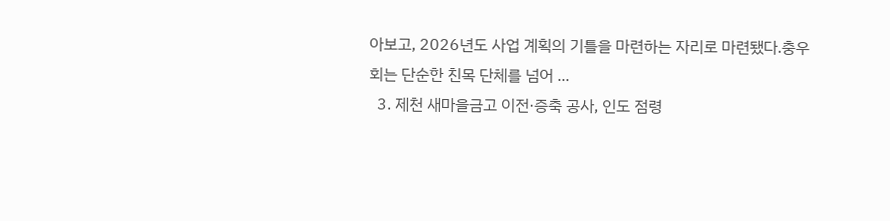아보고, 2026년도 사업 계획의 기틀을 마련하는 자리로 마련됐다.충우회는 단순한 친목 단체를 넘어 ...
  3. 제천 새마을금고 이전·증축 공사, 인도 점령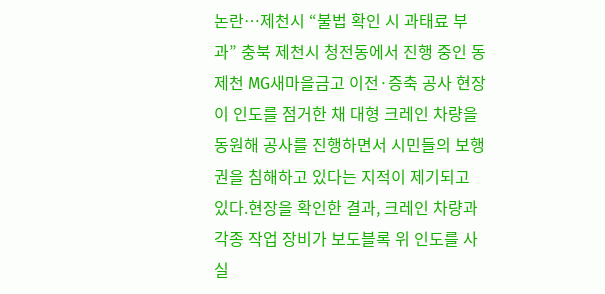논란…제천시 “불법 확인 시 과태료 부과” 충북 제천시 청전동에서 진행 중인 동제천 MG새마을금고 이전·증축 공사 현장이 인도를 점거한 채 대형 크레인 차량을 동원해 공사를 진행하면서 시민들의 보행권을 침해하고 있다는 지적이 제기되고 있다.현장을 확인한 결과, 크레인 차량과 각종 작업 장비가 보도블록 위 인도를 사실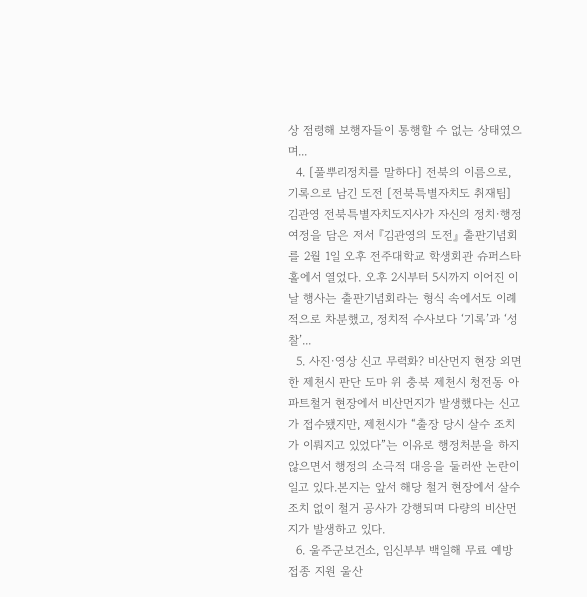상 점령해 보행자들이 통행할 수 없는 상태였으며...
  4. [풀뿌리정치를 말하다] 전북의 이름으로, 기록으로 남긴 도전 [전북특별자치도 취재팀] 김관영 전북특별자치도지사가 자신의 정치·행정 여정을 담은 저서 『김관영의 도전』 출판기념회를 2월 1일 오후 전주대학교 학생회관 슈퍼스타홀에서 열었다. 오후 2시부터 5시까지 이어진 이날 행사는 출판기념회라는 형식 속에서도 이례적으로 차분했고, 정치적 수사보다 ‘기록’과 ‘성찰’...
  5. 사진·영상 신고 무력화? 비산먼지 현장 외면한 제천시 판단 도마 위 충북 제천시 청전동 아파트철거 현장에서 비산먼지가 발생했다는 신고가 접수됐지만, 제천시가 “출장 당시 살수 조치가 이뤄지고 있었다”는 이유로 행정처분을 하지 않으면서 행정의 소극적 대응을 둘러싼 논란이 일고 있다.본지는 앞서 해당 철거 현장에서 살수 조치 없이 철거 공사가 강행되며 다량의 비산먼지가 발생하고 있다.
  6. 울주군보건소, 임신부부 백일해 무료 예방접종 지원 울산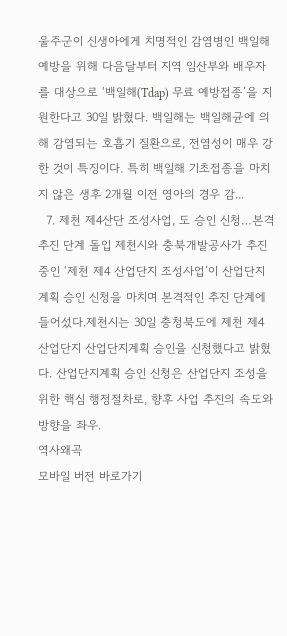울주군이 신생아에게 치명적인 감염병인 백일해 예방을 위해 다음달부터 지역 임산부와 배우자를 대상으로 ‘백일해(Tdap) 무료 예방접종’을 지원한다고 30일 밝혔다. 백일해는 백일해균에 의해 감염되는 호흡기 질환으로, 전염성이 매우 강한 것이 특징이다. 특히 백일해 기초접종을 마치지 않은 생후 2개월 이전 영아의 경우 감...
  7. 제천 제4산단 조성사업, 도 승인 신청…본격 추진 단계 돌입 제천시와 충북개발공사가 추진 중인 ‘제천 제4 산업단지 조성사업’이 산업단지계획 승인 신청을 마치며 본격적인 추진 단계에 들어섰다.제천시는 30일 충청북도에 제천 제4 산업단지 산업단지계획 승인을 신청했다고 밝혔다. 산업단지계획 승인 신청은 산업단지 조성을 위한 핵심 행정절차로, 향후 사업 추진의 속도와 방향을 좌우.
역사왜곡
모바일 버전 바로가기